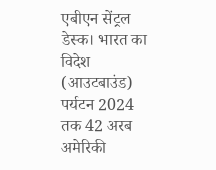एबीएन सेंट्रल डेस्क। भारत का विदेश (आउटबाउंड) पर्यटन 2024 तक 42 अरब अमेरिकी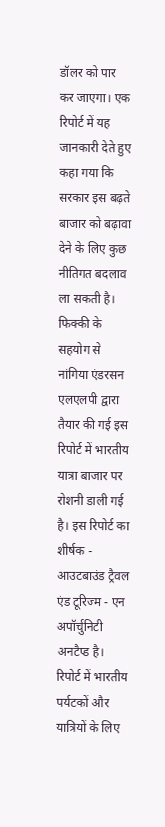डॉलर को पार कर जाएगा। एक रिपोर्ट में यह जानकारी देते हुए कहा गया कि सरकार इस बढ़ते बाजार को बढ़ावा देने के लिए कुछ नीतिगत बदलाव ला सकती है। फिक्की के सहयोग से नांगिया एंडरसन एलएलपी द्वारा तैयार की गई इस रिपोर्ट में भारतीय यात्रा बाजार पर रोशनी डाली गई है। इस रिपोर्ट का शीर्षक - आउटबाउंड ट्रैवल एंड टूरिज्म - एन अपॉर्चुनिटी अनटैप्ड है। रिपोर्ट में भारतीय पर्यटकों और यात्रियों के लिए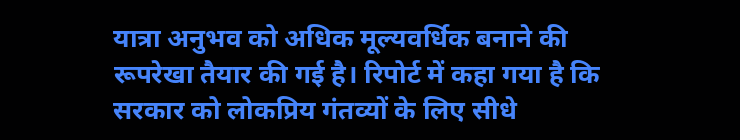यात्रा अनुभव को अधिक मूल्यवर्धिक बनाने की रूपरेखा तैयार की गई है। रिपोर्ट में कहा गया है कि सरकार को लोकप्रिय गंतव्यों के लिए सीधे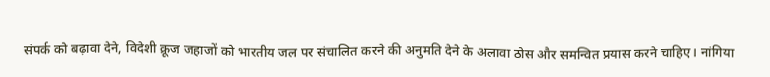संपर्क को बढ़ावा देने, विदेशी क्रूज जहाजों को भारतीय जल पर संचालित करने की अनुमति देने के अलावा ठोस और समन्वित प्रयास करने चाहिए। नांगिया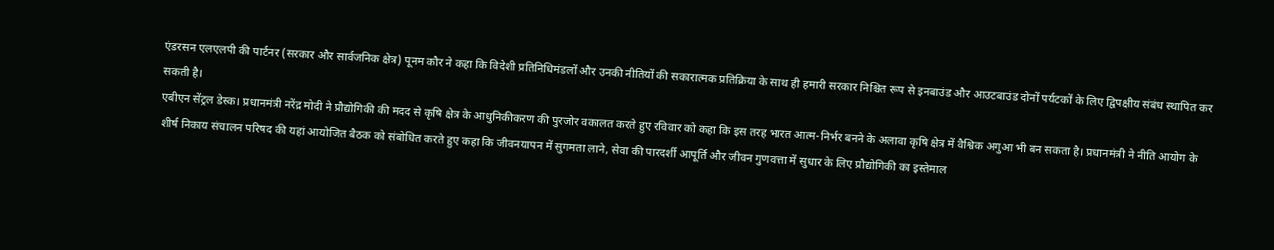एंडरसन एलएलपी की पार्टनर (सरकार और सार्वजनिक क्षेत्र) पूनम कौर ने कहा कि विदेशी प्रतिनिधिमंडलों और उनकी नीतियों की सकारात्मक प्रतिक्रिया के साथ ही हमारी सरकार निश्चित रूप से इनबाउंड और आउटबाउंड दोनों पर्यटकों के लिए द्विपक्षीय संबंध स्थापित कर सकती है।
एबीएन सेंट्रल डेस्क। प्रधानमंत्री नरेंद्र मोदी ने प्रौद्योगिकी की मदद से कृषि क्षेत्र के आधुनिकीकरण की पुरजोर वकालत करते हुए रविवार को कहा कि इस तरह भारत आत्म-निर्भर बनने के अलावा कृषि क्षेत्र में वैश्विक अगुआ भी बन सकता है। प्रधानमंत्री ने नीति आयोग के शीर्ष निकाय संचालन परिषद की यहां आयोजित बैठक को संबोधित करते हुए कहा कि जीवनयापन में सुगमता लाने, सेवा की पारदर्शी आपूर्ति और जीवन गुणवत्ता में सुधार के लिए प्रौद्योगिकी का इस्तेमाल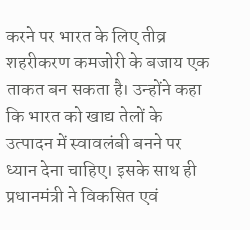करने पर भारत के लिए तीव्र शहरीकरण कमजोरी के बजाय एक ताकत बन सकता है। उन्होंने कहा कि भारत को खाद्य तेलों के उत्पादन में स्वावलंबी बनने पर ध्यान देना चाहिए। इसके साथ ही प्रधानमंत्री ने विकसित एवं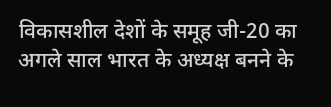विकासशील देशों के समूह जी-20 का अगले साल भारत के अध्यक्ष बनने के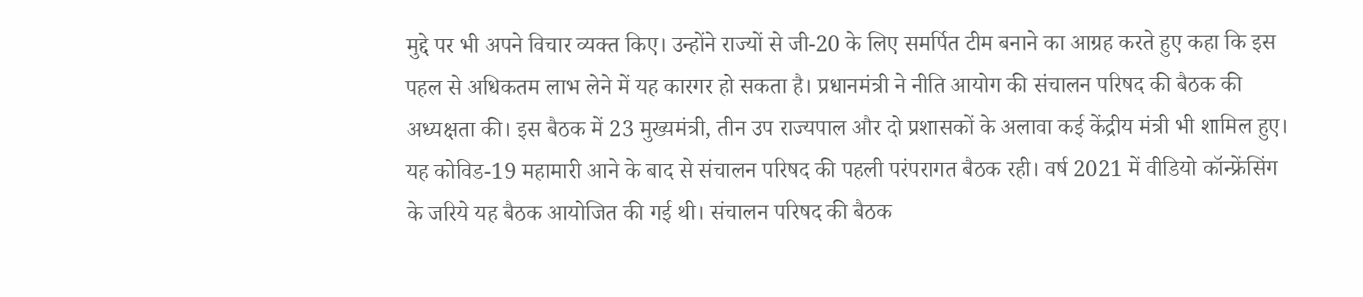मुद्दे पर भी अपने विचार व्यक्त किए। उन्होंने राज्यों से जी-20 के लिए समर्पित टीम बनाने का आग्रह करते हुए कहा कि इस पहल से अधिकतम लाभ लेने में यह कारगर हो सकता है। प्रधानमंत्री ने नीति आयोग की संचालन परिषद की बैठक की अध्यक्षता की। इस बैठक में 23 मुख्यमंत्री, तीन उप राज्यपाल और दो प्रशासकों के अलावा कई केंद्रीय मंत्री भी शामिल हुए। यह कोविड-19 महामारी आने के बाद से संचालन परिषद की पहली परंपरागत बैठक रही। वर्ष 2021 में वीडियो कॉन्फ्रेंसिंग के जरिये यह बैठक आयोजित की गई थी। संचालन परिषद की बैठक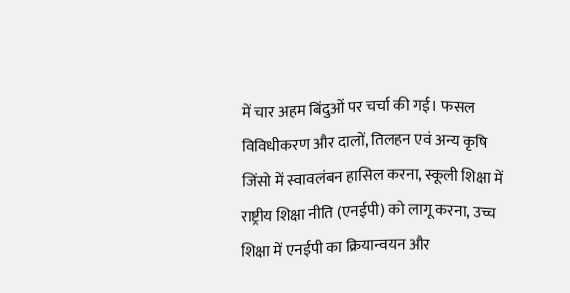में चार अहम बिंदुओं पर चर्चा की गई। फसल विविधीकरण और दालों, तिलहन एवं अन्य कृषि जिंसो में स्वावलंबन हासिल करना, स्कूली शिक्षा में राष्ट्रीय शिक्षा नीति (एनईपी) को लागू करना, उच्च शिक्षा में एनईपी का क्रियान्वयन और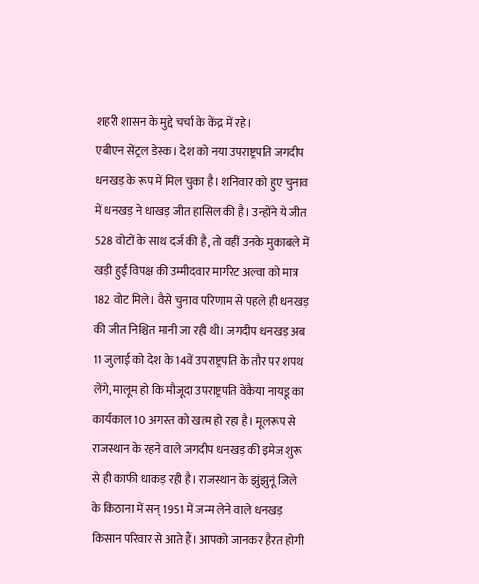शहरी शासन के मुद्दे चर्चा के केंद्र में रहे।
एबीएन सेंट्रल डेस्क। देश को नया उपराष्ट्रपति जगदीप धनखड़ के रूप में मिल चुका है। शनिवार को हुए चुनाव में धनखड़ ने धाखड़ जीत हासिल की है। उन्होंने ये जीत 528 वोटों के साथ दर्ज की है, तो वहीं उनके मुकाबले में खड़ी हुईं विपक्ष की उम्मीदवार मार्गरेट अल्वा को मात्र 182 वोट मिले। वैसे चुनाव परिणाम से पहले ही धनखड़ की जीत निश्चित मानी जा रही थी। जगदीप धनखड़ अब 11 जुलाई को देश के 14वें उपराष्ट्रपति के तौर पर शपथ लेंगे, मालूम हो कि मौजूदा उपराष्ट्रपति वेंकैया नायडू का कार्यकाल 10 अगस्त को खत्म हो रहा है। मूलरूप से राजस्थान के रहने वाले जगदीप धनखड़ की इमेज शुरू से ही काफी धाकड़ रही है। राजस्थान के झुंझुनूं जिले के किठाना में सन् 1951 में जन्म लेने वाले धनखड़ किसान परिवार से आते हैं। आपको जानकर हैरत होगी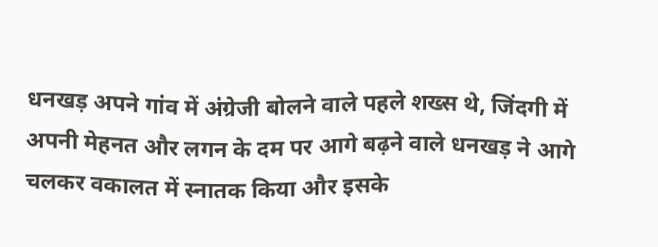धनखड़ अपने गांव में अंग्रेजी बोलने वाले पहले शख्स थे, जिंदगी में अपनी मेहनत और लगन के दम पर आगे बढ़ने वाले धनखड़ ने आगे चलकर वकालत में स्नातक किया और इसके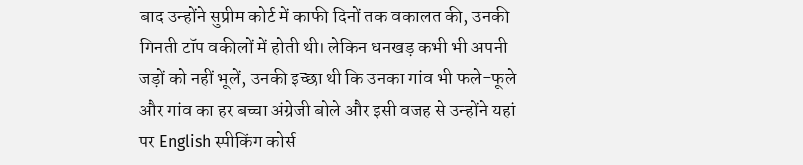बाद उन्होंने सुप्रीम कोर्ट में काफी दिनों तक वकालत की, उनकी गिनती टॉप वकीलों में होती थी। लेकिन धनखड़ कभी भी अपनी जड़ों को नहीं भूलें, उनकी इच्छा थी कि उनका गांव भी फले-फूले और गांव का हर बच्चा अंग्रेजी बोले और इसी वजह से उन्होंने यहां पर English स्पीकिंग कोर्स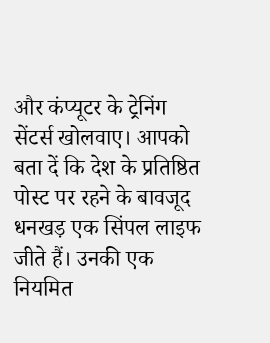और कंप्यूटर के ट्रेनिंग सेंटर्स खोलवाए। आपको बता दें कि देश के प्रतिष्ठित पोस्ट पर रहने के बावजूद धनखड़ एक सिंपल लाइफ जीते हैं। उनकी एक नियमित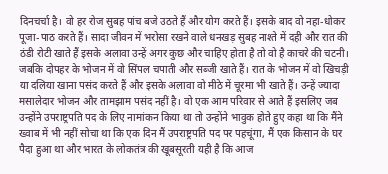दिनचर्चा है। वो हर रोज सुबह पांच बजे उठते हैं और योग करते हैं। इसके बाद वो नहा-धोकर पूजा-पाठ करते हैं। सादा जीवन में भरोसा रखने वाले धनखड़ सुबह नाश्ते में दही और रात की ठंडी रोटी खाते हैं इसके अलावा उन्हें अगर कुछ और चाहिए होता है तो वो है काचरे की चटनी। जबकि दोपहर के भोजन में वो सिंपल चपाती और सब्जी खाते हैं। रात के भोजन में वो खिचड़ी या दलिया खाना पसंद करते हैं और इसके अलावा वो मीठे में चूरमा भी खाते हैं। उन्हें ज्यादा मसालेदार भोजन और तामझाम पसंद नहीं है। वो एक आम परिवार से आते हैं इसलिए जब उन्होंने उपराष्ट्रपति पद के लिए नामांकन किया था तो उन्होंने भावुक होते हुए कहा था कि मैंने ख्वाब में भी नहीं सोचा था कि एक दिन मैं उपराष्ट्रपति पद पर पहचूंगा, मैं एक किसान के घर पैदा हुआ था और भारत के लोकतंत्र की खूबसूरती यही है कि आज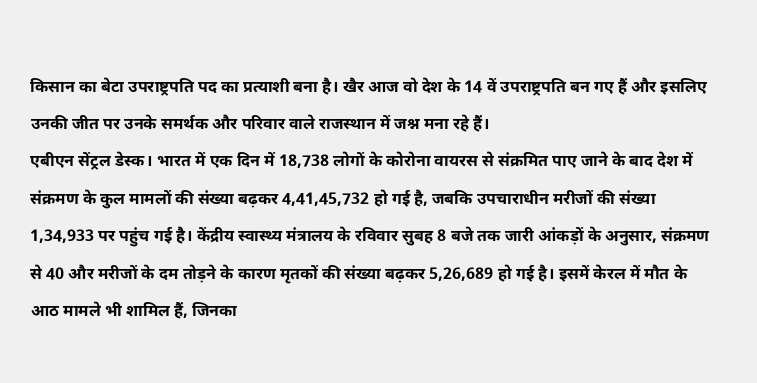किसान का बेटा उपराष्ट्रपति पद का प्रत्याशी बना है। खैर आज वो देश के 14 वें उपराष्ट्रपति बन गए हैं और इसलिए उनकी जीत पर उनके समर्थक और परिवार वाले राजस्थान में जश्न मना रहे हैं।
एबीएन सेंट्रल डेस्क। भारत में एक दिन में 18,738 लोगों के कोरोना वायरस से संक्रमित पाए जाने के बाद देश में संक्रमण के कुल मामलों की संख्या बढ़कर 4,41,45,732 हो गई है, जबकि उपचाराधीन मरीजों की संख्या 1,34,933 पर पहुंच गई है। केंद्रीय स्वास्थ्य मंत्रालय के रविवार सुबह 8 बजे तक जारी आंकड़ों के अनुसार, संक्रमण से 40 और मरीजों के दम तोड़ने के कारण मृतकों की संख्या बढ़कर 5,26,689 हो गई है। इसमें केरल में मौत के आठ मामले भी शामिल हैं, जिनका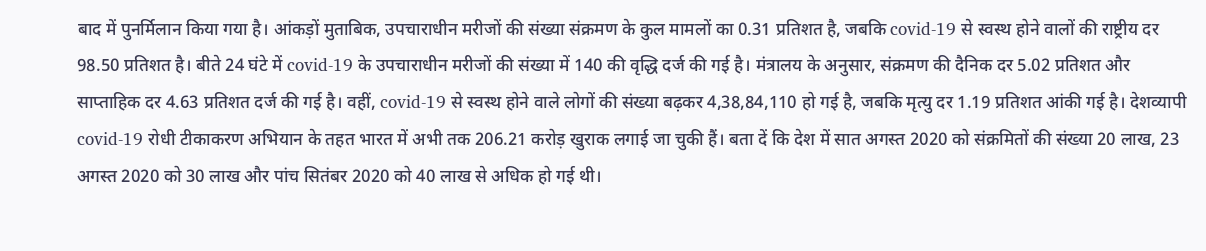बाद में पुनर्मिलान किया गया है। आंकड़ों मुताबिक, उपचाराधीन मरीजों की संख्या संक्रमण के कुल मामलों का 0.31 प्रतिशत है, जबकि covid-19 से स्वस्थ होने वालों की राष्ट्रीय दर 98.50 प्रतिशत है। बीते 24 घंटे में covid-19 के उपचाराधीन मरीजों की संख्या में 140 की वृद्धि दर्ज की गई है। मंत्रालय के अनुसार, संक्रमण की दैनिक दर 5.02 प्रतिशत और साप्ताहिक दर 4.63 प्रतिशत दर्ज की गई है। वहीं, covid-19 से स्वस्थ होने वाले लोगों की संख्या बढ़कर 4,38,84,110 हो गई है, जबकि मृत्यु दर 1.19 प्रतिशत आंकी गई है। देशव्यापी covid-19 रोधी टीकाकरण अभियान के तहत भारत में अभी तक 206.21 करोड़ खुराक लगाई जा चुकी हैं। बता दें कि देश में सात अगस्त 2020 को संक्रमितों की संख्या 20 लाख, 23 अगस्त 2020 को 30 लाख और पांच सितंबर 2020 को 40 लाख से अधिक हो गई थी।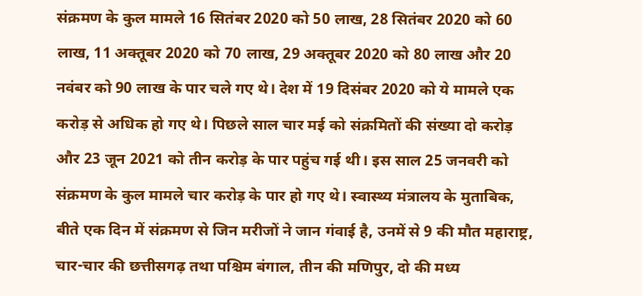संक्रमण के कुल मामले 16 सितंबर 2020 को 50 लाख, 28 सितंबर 2020 को 60 लाख, 11 अक्तूबर 2020 को 70 लाख, 29 अक्तूबर 2020 को 80 लाख और 20 नवंबर को 90 लाख के पार चले गए थे। देश में 19 दिसंबर 2020 को ये मामले एक करोड़ से अधिक हो गए थे। पिछले साल चार मई को संक्रमितों की संख्या दो करोड़ और 23 जून 2021 को तीन करोड़ के पार पहुंच गई थी। इस साल 25 जनवरी को संक्रमण के कुल मामले चार करोड़ के पार हो गए थे। स्वास्थ्य मंत्रालय के मुताबिक, बीते एक दिन में संक्रमण से जिन मरीजों ने जान गंवाई है, उनमें से 9 की मौत महाराष्ट्र, चार-चार की छत्तीसगढ़ तथा पश्चिम बंगाल, तीन की मणिपुर, दो की मध्य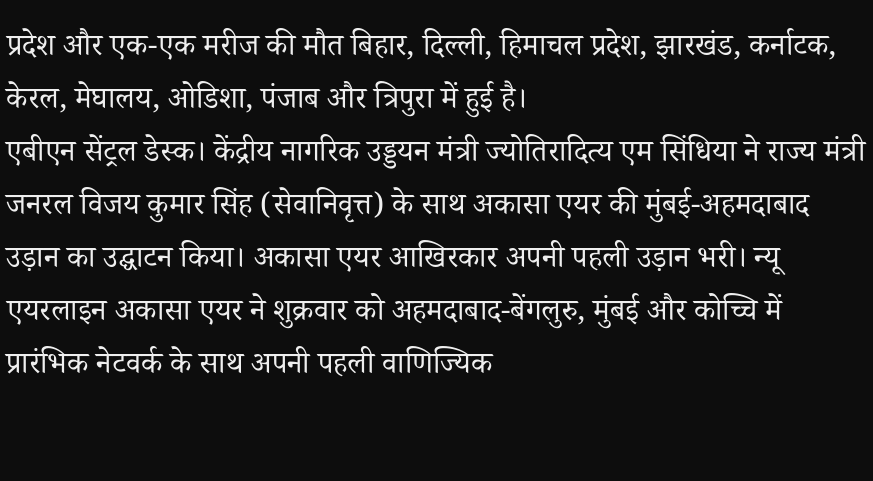प्रदेश और एक-एक मरीज की मौत बिहार, दिल्ली, हिमाचल प्रदेश, झारखंड, कर्नाटक, केरल, मेघालय, ओडिशा, पंजाब और त्रिपुरा में हुई है।
एबीएन सेंट्रल डेस्क। केंद्रीय नागरिक उड्डयन मंत्री ज्योतिरादित्य एम सिंधिया ने राज्य मंत्री जनरल विजय कुमार सिंह (सेवानिवृत्त) के साथ अकासा एयर की मुंबई-अहमदाबाद उड़ान का उद्घाटन किया। अकासा एयर आखिरकार अपनी पहली उड़ान भरी। न्यू एयरलाइन अकासा एयर ने शुक्रवार को अहमदाबाद-बेंगलुरु, मुंबई और कोच्चि में प्रारंभिक नेटवर्क के साथ अपनी पहली वाणिज्यिक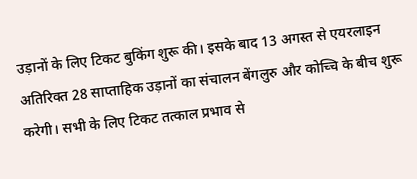उड़ानों के लिए टिकट बुकिंग शुरू की। इसके बाद 13 अगस्त से एयरलाइन अतिरिक्त 28 साप्ताहिक उड़ानों का संचालन बेंगलुरु और कोच्चि के बीच शुरू करेगी। सभी के लिए टिकट तत्काल प्रभाव से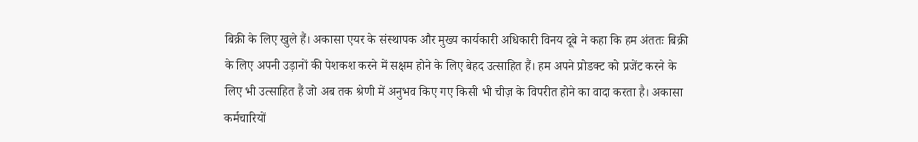बिक्री के लिए खुले हैं। अकासा एयर के संस्थापक और मुख्य कार्यकारी अधिकारी विनय दूबे ने कहा कि हम अंततः बिक्री के लिए अपनी उड़ानों की पेशकश करने में सक्षम होने के लिए बेहद उत्साहित हैं। हम अपने प्रोडक्ट को प्रजेंट करने के लिए भी उत्साहित हैं जो अब तक श्रेणी में अनुभव किए गए किसी भी चीज़ के विपरीत होने का वादा करता है। अकासा कर्मचारियों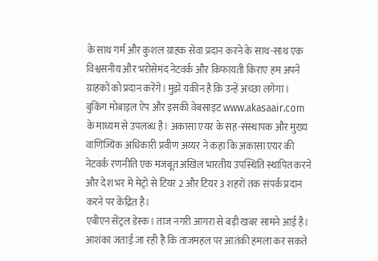के साथ गर्म और कुशल ग्राहक सेवा प्रदान करने के साथ-साथ एक विश्वसनीय और भरोसेमंद नेटवर्क और किफायती किराए हम अपने ग्राहकों को प्रदान करेंगे। मुझे यकीन है कि उन्हें अच्छा लगेगा। बुकिंग मोबाइल ऐप और इसकी वेबसाइट www.akasaair.com के माध्यम से उपलब्ध है। अकासा एयर के सह-संस्थापक और मुख्य वाणिज्यिक अधिकारी प्रवीण अय्यर ने कहा कि अकासा एयर की नेटवर्क रणनीति एक मजबूत अखिल भारतीय उपस्थिति स्थापित करने और देश भर में मेट्रो से टियर 2 और टियर 3 शहरों तक संपर्क प्रदान करने पर केंद्रित है।
एबीएन सेंट्रल डेस्क। ताज नगरी आगरा से बड़ी खबर सामने आई है। आशंका जताई जा रही है कि ताजमहल पर आतंकी हमला कर सकते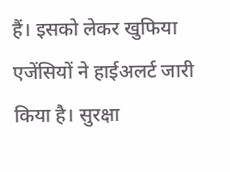हैं। इसको लेकर खुफिया एजेंसियों ने हाईअलर्ट जारी किया है। सुरक्षा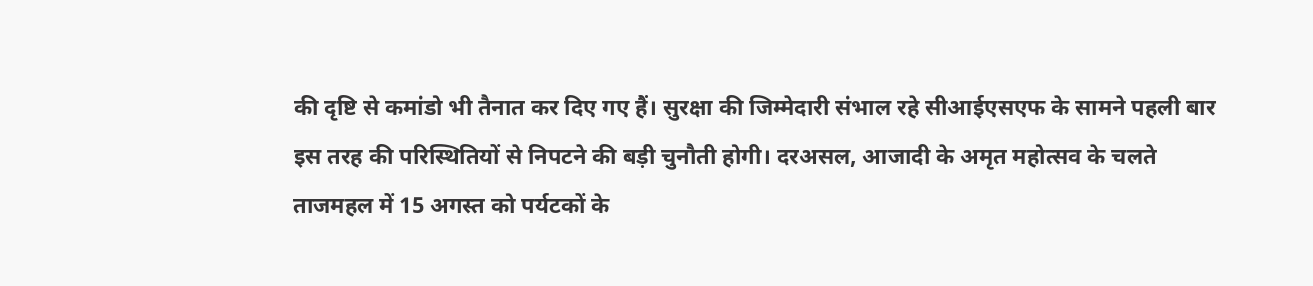की दृष्टि से कमांडो भी तैनात कर दिए गए हैं। सुरक्षा की जिम्मेदारी संभाल रहे सीआईएसएफ के सामने पहली बार इस तरह की परिस्थितियों से निपटने की बड़ी चुनौती होगी। दरअसल, आजादी के अमृत महोत्सव के चलते ताजमहल में 15 अगस्त को पर्यटकों के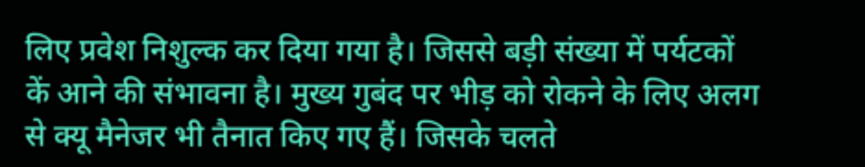लिए प्रवेश निशुल्क कर दिया गया है। जिससे बड़ी संख्या में पर्यटकों कें आने की संभावना है। मुख्य गुबंद पर भीड़ को रोकने के लिए अलग से क्यू मैनेजर भी तैनात किए गए हैं। जिसके चलते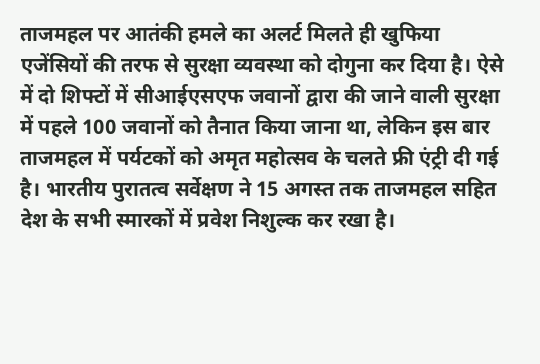ताजमहल पर आतंकी हमले का अलर्ट मिलते ही खुफिया एजेंसियों की तरफ से सुरक्षा व्यवस्था को दोगुना कर दिया है। ऐसे में दो शिफ्टों में सीआईएसएफ जवानों द्वारा की जाने वाली सुरक्षा में पहले 100 जवानों को तैनात किया जाना था, लेकिन इस बार ताजमहल में पर्यटकों को अमृत महोत्सव के चलते फ्री एंट्री दी गई है। भारतीय पुरातत्व सर्वेक्षण ने 15 अगस्त तक ताजमहल सहित देश के सभी स्मारकों में प्रवेश निशुल्क कर रखा है।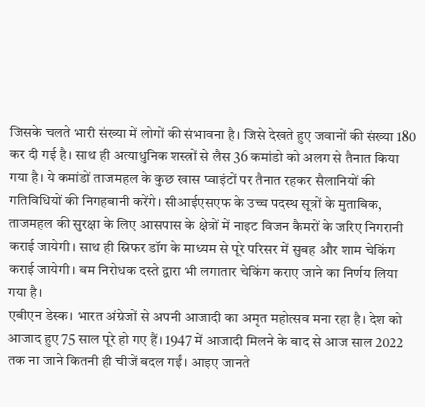जिसके चलते भारी संख्या में लोगों की संभावना है। जिसे देखते हुए जवानों की संख्या 180 कर दी गई है। साथ ही अत्याधुनिक शस्त्रों से लैस 36 कमांडो को अलग से तैनात किया गया है। ये कमांडों ताजमहल के कुछ खास प्वाइंटों पर तैनात रहकर सैलानियों की गतिविधियों की निगहबानी करेंगे। सीआईएसएफ के उच्च पदस्थ सूत्रों के मुताबिक, ताजमहल की सुरक्षा के लिए आसपास के क्षेत्रों में नाइट विजन कैमरों के जरिए निगरानी कराई जायेगी। साथ ही स्निफर डॉग के माध्यम से पूरे परिसर में सुबह और शाम चेकिंग कराई जायेगी। बम निरोधक दस्ते द्वारा भी लगातार चेकिंग कराए जाने का निर्णय लिया गया है।
एबीएन डेस्क। भारत अंग्रेजों से अपनी आजादी का अमृत महोत्सव मना रहा है। देश को आजाद हुए 75 साल पूरे हो गए हैं। 1947 में आजादी मिलने के बाद से आज साल 2022 तक ना जाने कितनी ही चीजें बदल गईं। आइए जानते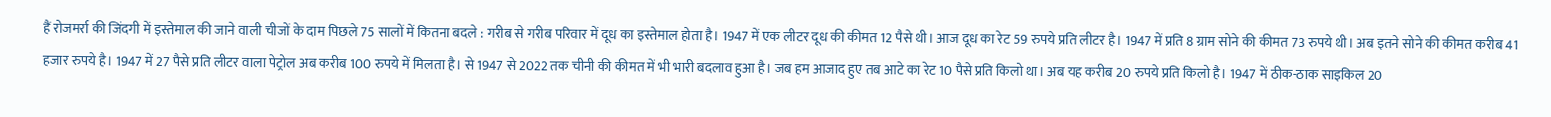हैं रोजमर्रा की जिंदगी में इस्तेमाल की जाने वाली चीजों के दाम पिछले 75 सालों में कितना बदले : गरीब से गरीब परिवार में दूध का इस्तेमाल होता है। 1947 में एक लीटर दूध की कीमत 12 पैसे थी। आज दूध का रेट 59 रुपये प्रति लीटर है। 1947 में प्रति 8 ग्राम सोने की कीमत 73 रुपये थी। अब इतने सोने की कीमत करीब 41 हजार रुपये है। 1947 में 27 पैसे प्रति लीटर वाला पेट्रोल अब करीब 100 रुपये में मिलता है। से 1947 से 2022 तक चीनी की कीमत में भी भारी बदलाव हुआ है। जब हम आजाद हुए तब आटे का रेट 10 पैसे प्रति किलो था। अब यह करीब 20 रुपये प्रति किलो है। 1947 में ठीक-ठाक साइकिल 20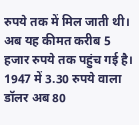रुपये तक में मिल जाती थी। अब यह कीमत करीब 5 हजार रुपये तक पहुंच गई है। 1947 में 3.30 रुपये वाला डॉलर अब 80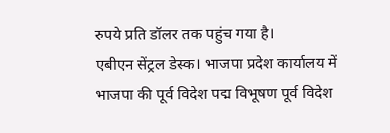रुपये प्रति डॉलर तक पहुंच गया है।
एबीएन सेंट्रल डेस्क। भाजपा प्रदेश कार्यालय में भाजपा की पूर्व विदेश पद्म विभूषण पूर्व विदेश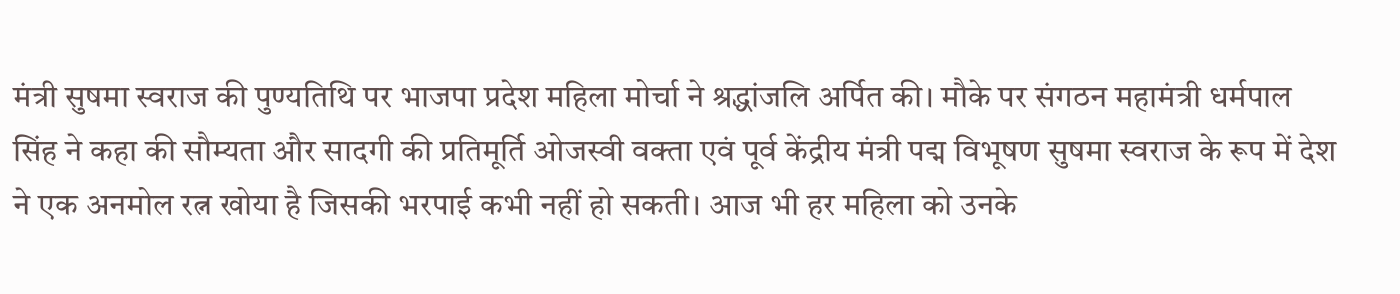मंत्री सुषमा स्वराज की पुण्यतिथि पर भाजपा प्रदेश महिला मोर्चा ने श्रद्धांजलि अर्पित की। मौके पर संगठन महामंत्री धर्मपाल सिंह ने कहा की सौम्यता और सादगी की प्रतिमूर्ति ओजस्वी वक्ता एवं पूर्व केंद्रीय मंत्री पद्म विभूषण सुषमा स्वराज के रूप में देश ने एक अनमोल रत्न खोया है जिसकी भरपाई कभी नहीं हो सकती। आज भी हर महिला को उनके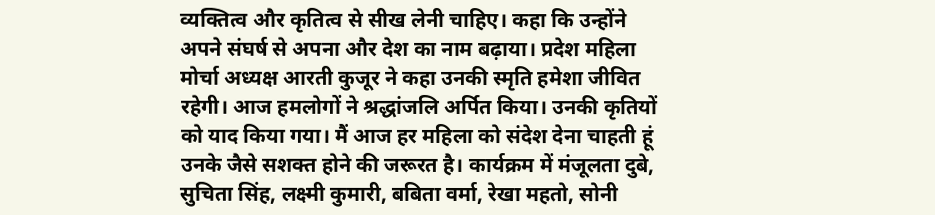व्यक्तित्व और कृतित्व से सीख लेनी चाहिए। कहा कि उन्होंने अपने संघर्ष से अपना और देश का नाम बढ़ाया। प्रदेश महिला मोर्चा अध्यक्ष आरती कुजूर ने कहा उनकी स्मृति हमेशा जीवित रहेगी। आज हमलोगों ने श्रद्धांजलि अर्पित किया। उनकी कृतियों को याद किया गया। मैं आज हर महिला को संदेश देना चाहती हूं उनके जैसे सशक्त होने की जरूरत है। कार्यक्रम में मंजूलता दुबे, सुचिता सिंह, लक्ष्मी कुमारी, बबिता वर्मा, रेखा महतो, सोनी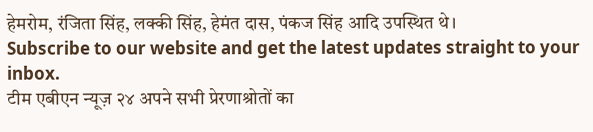हेमरोम, रंजिता सिंह, लक्की सिंह, हेमंत दास, पंकज सिंह आदि उपस्थित थे।
Subscribe to our website and get the latest updates straight to your inbox.
टीम एबीएन न्यूज़ २४ अपने सभी प्रेरणाश्रोतों का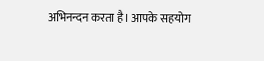अभिनन्दन करता है। आपके सहयोग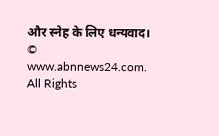और स्नेह के लिए धन्यवाद।
© www.abnnews24.com. All Rights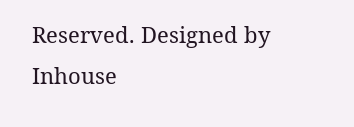Reserved. Designed by Inhouse